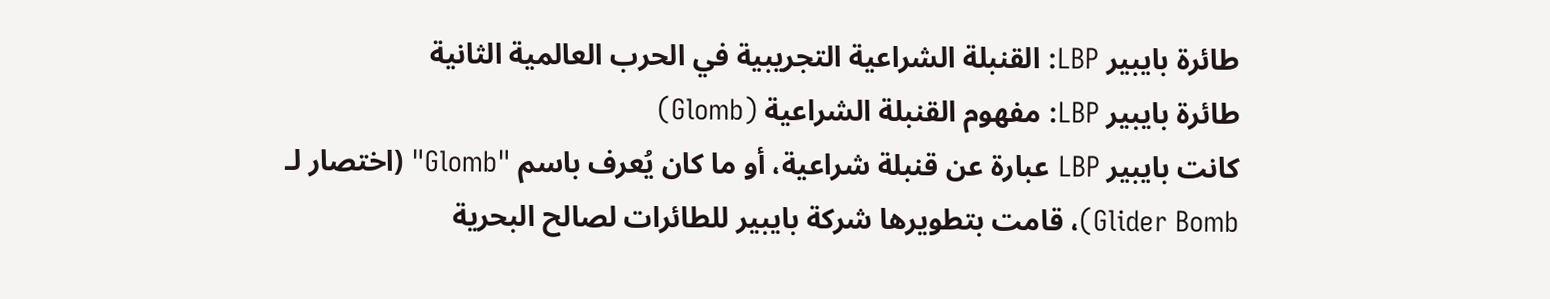طائرة بايبير LBP: القنبلة الشراعية التجريبية في الحرب العالمية الثانية
طائرة بايبير LBP: مفهوم القنبلة الشراعية (Glomb)
كانت بايبير LBP عبارة عن قنبلة شراعية، أو ما كان يُعرف باسم "Glomb" (اختصار لـ Glider Bomb)، قامت بتطويرها شركة بايبير للطائرات لصالح البحرية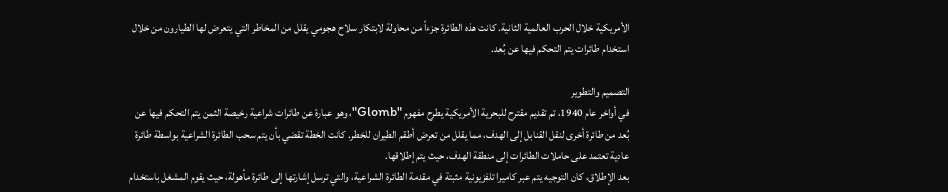الأمريكية خلال الحرب العالمية الثانية. كانت هذه الطائرة جزءاً من محاولة لابتكار سلاح هجومي يقلل من المخاطر التي يتعرض لها الطيارون من خلال استخدام طائرات يتم التحكم فيها عن بُعد.

التصميم والتطوير
في أواخر عام 1940، تم تقديم مقترح للبحرية الأمريكية يطرح مفهوم "Glomb"، وهو عبارة عن طائرات شراعية رخيصة الثمن يتم التحكم فيها عن بُعد من طائرة أخرى لنقل القنابل إلى الهدف، مما يقلل من تعرض أطقم الطيران للخطر. كانت الخطة تقضي بأن يتم سحب الطائرة الشراعية بواسطة طائرة عادية تعتمد على حاملات الطائرات إلى منطقة الهدف، حيث يتم إطلاقها.
بعد الإطلاق، كان التوجيه يتم عبر كاميرا تلفزيونية مثبتة في مقدمة الطائرة الشراعية، والتي ترسل إشارتها إلى طائرة مأهولة، حيث يقوم المشغل باستخدام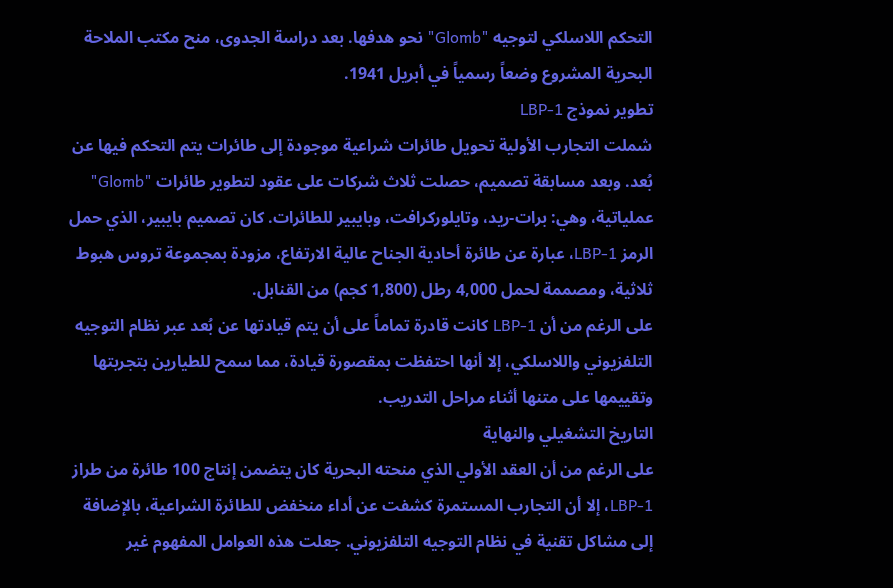التحكم اللاسلكي لتوجيه "Glomb" نحو هدفها. بعد دراسة الجدوى، منح مكتب الملاحة البحرية المشروع وضعاً رسمياً في أبريل 1941.
تطوير نموذج LBP-1
شملت التجارب الأولية تحويل طائرات شراعية موجودة إلى طائرات يتم التحكم فيها عن بُعد. وبعد مسابقة تصميم، حصلت ثلاث شركات على عقود لتطوير طائرات "Glomb" عملياتية، وهي: برات-ريد، وتايلوركرافت، وبايبير للطائرات. كان تصميم بايبير، الذي حمل الرمز LBP-1، عبارة عن طائرة أحادية الجناح عالية الارتفاع، مزودة بمجموعة تروس هبوط ثلاثية، ومصممة لحمل 4,000 رطل (1,800 كجم) من القنابل.
على الرغم من أن LBP-1 كانت قادرة تماماً على أن يتم قيادتها عن بُعد عبر نظام التوجيه التلفزيوني واللاسلكي، إلا أنها احتفظت بمقصورة قيادة، مما سمح للطيارين بتجربتها وتقييمها على متنها أثناء مراحل التدريب.
التاريخ التشغيلي والنهاية
على الرغم من أن العقد الأولي الذي منحته البحرية كان يتضمن إنتاج 100 طائرة من طراز LBP-1، إلا أن التجارب المستمرة كشفت عن أداء منخفض للطائرة الشراعية، بالإضافة إلى مشاكل تقنية في نظام التوجيه التلفزيوني. جعلت هذه العوامل المفهوم غير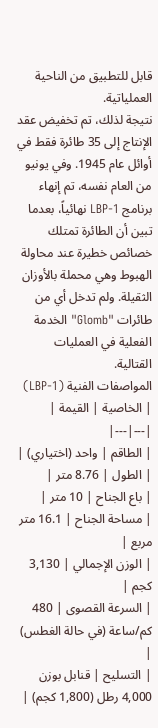قابل للتطبيق من الناحية العملياتية.
نتيجة لذلك، تم تخفيض عقد الإنتاج إلى 35 طائرة فقط في أوائل عام 1945. وفي يونيو من العام نفسه، تم إنهاء برنامج LBP-1 نهائياً، بعدما تبين أن الطائرة تمتلك خصائص خطيرة عند محاولة الهبوط وهي محملة بالأوزان الثقيلة. ولم تدخل أي من طائرات "Glomb" الخدمة الفعلية في العمليات القتالية.
المواصفات الفنية (LBP-1)
| الخاصية | القيمة |
|---|---|
| الطاقم | واحد (اختياري) |
| الطول | 8.76 متر |
| باع الجناح | 10 متر |
| مساحة الجناح | 16.1 متر مربع |
| الوزن الإجمالي | 3,130 كجم |
| السرعة القصوى | 480 كم/ساعة (في حالة الغطس) |
| التسليح | قنابل بوزن 4,000 رطل (1,800 كجم) |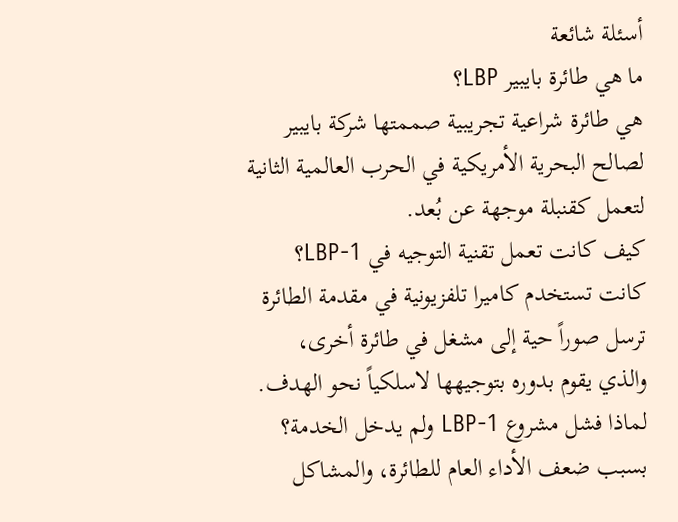أسئلة شائعة
ما هي طائرة بايبير LBP؟
هي طائرة شراعية تجريبية صممتها شركة بايبير لصالح البحرية الأمريكية في الحرب العالمية الثانية لتعمل كقنبلة موجهة عن بُعد.
كيف كانت تعمل تقنية التوجيه في LBP-1؟
كانت تستخدم كاميرا تلفزيونية في مقدمة الطائرة ترسل صوراً حية إلى مشغل في طائرة أخرى، والذي يقوم بدوره بتوجيهها لاسلكياً نحو الهدف.
لماذا فشل مشروع LBP-1 ولم يدخل الخدمة؟
بسبب ضعف الأداء العام للطائرة، والمشاكل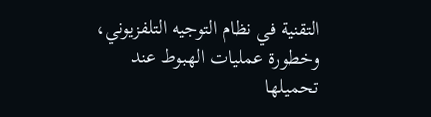التقنية في نظام التوجيه التلفزيوني، وخطورة عمليات الهبوط عند تحميلها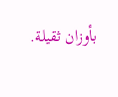بأوزان ثقيلة.